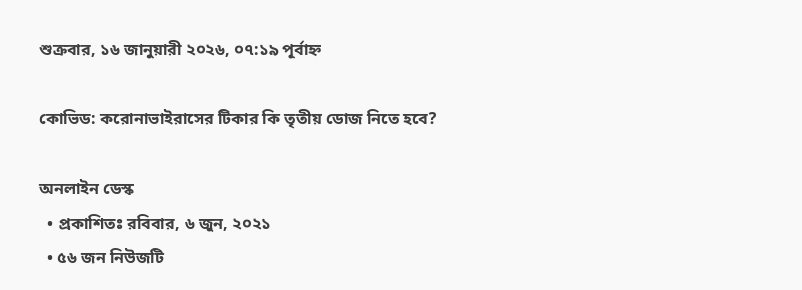শুক্রবার, ১৬ জানুয়ারী ২০২৬, ০৭:১৯ পূর্বাহ্ন

কোভিড: করোনাভাইরাসের টিকার কি তৃতীয় ডোজ নিতে হবে?

অনলাইন ডেস্ক
  • প্রকাশিতঃ রবিবার, ৬ জুন, ২০২১
  • ৫৬ জন নিউজটি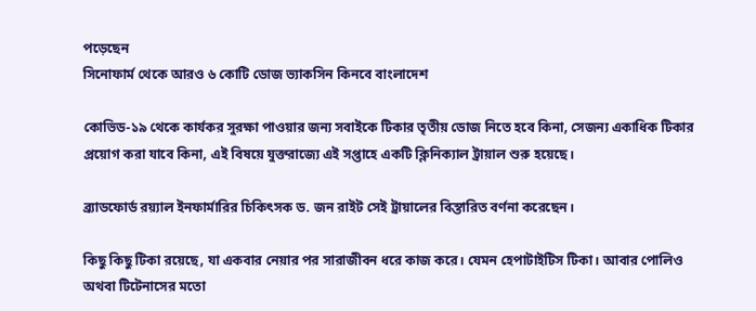পড়েছেন
সিনোফার্ম থেকে আরও ৬ কোটি ডোজ ভ্যাকসিন কিনবে বাংলাদেশ

কোভিড-১৯ থেকে কার্যকর সুরক্ষা পাওয়ার জন্য সবাইকে টিকার তৃতীয় ডোজ নিতে হবে কিনা, সেজন্য একাধিক টিকার প্রয়োগ করা যাবে কিনা, এই বিষয়ে যুক্তরাজ্যে এই সপ্তাহে একটি ক্লিনিক্যাল ট্রায়াল শুরু হয়েছে।

ব্র্যাডফোর্ড রয়্যাল ইনফার্মারির চিকিৎসক ড. জন রাইট সেই ট্রায়ালের বিস্তারিত বর্ণনা করেছেন।

কিছু কিছু টিকা রয়েছে, যা একবার নেয়ার পর সারাজীবন ধরে কাজ করে। যেমন হেপাটাইটিস টিকা। আবার পোলিও অথবা টিটেনাসের মতো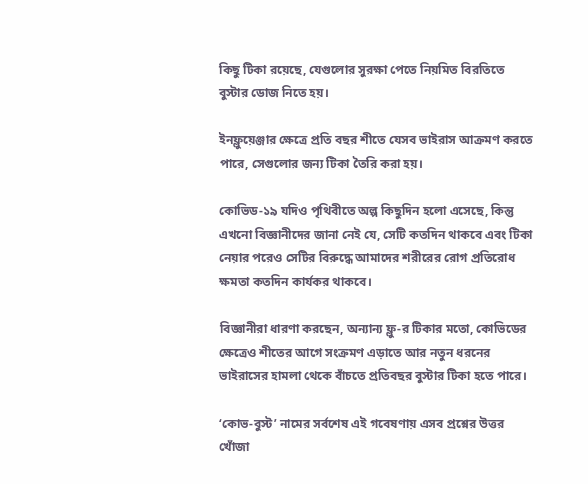কিছু টিকা রয়েছে, যেগুলোর সুরক্ষা পেতে নিয়মিত বিরতিতে বুস্টার ডোজ নিতে হয়।

ইনফ্লুয়েঞ্জার ক্ষেত্রে প্রতি বছর শীতে যেসব ভাইরাস আক্রমণ করতে পারে, সেগুলোর জন্য টিকা তৈরি করা হয়।

কোভিড-১৯ যদিও পৃথিবীতে অল্প কিছুদিন হলো এসেছে, কিন্তু এখনো বিজ্ঞানীদের জানা নেই যে, সেটি কতদিন থাকবে এবং টিকা নেয়ার পরেও সেটির বিরুদ্ধে আমাদের শরীরের রোগ প্রতিরোধ ক্ষমতা কতদিন কার্যকর থাকবে।

বিজ্ঞানীরা ধারণা করছেন, অন্যান্য ফ্লু-র টিকার মতো, কোভিডের ক্ষেত্রেও শীতের আগে সংক্রমণ এড়াতে আর নতুন ধরনের ভাইরাসের হামলা থেকে বাঁচতে প্রতিবছর বুস্টার টিকা হতে পারে।

‘কোভ-বুস্ট’ নামের সর্বশেষ এই গবেষণায় এসব প্রশ্নের উত্তর খোঁজা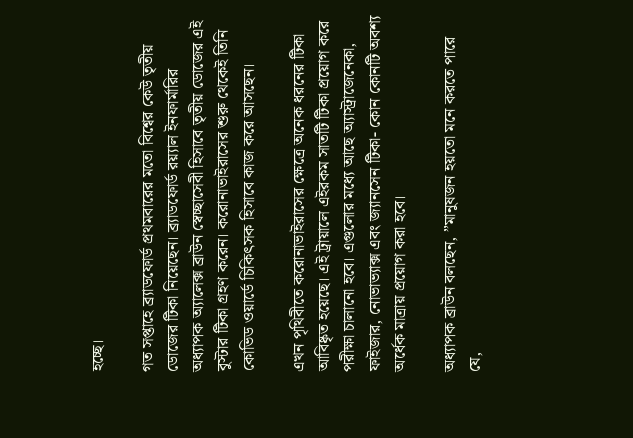হচ্ছে।

গত সপ্তাহে ব্র্যাডফোর্ড প্রথমবারের মতো বিশ্বের কেউ তৃতীয় ডোজের টিকা নিয়েছেন। ব্র্যাডফোর্ড রয়্যাল ইনফার্মারির অধ্যাপক অ্যালেক্স ব্রাউন স্বেচ্ছাসেবী হিসাবে তৃতীয় ডোজের এই বুস্টার টিকা গ্রহণ করেন। করোনাভাইরাসের শুরু থেকেই তিনি কোভিড ওয়ার্ডে চিকিৎসক হিসাবে কাজ করে আসছেন।

এখন পৃথিবীতে করোনাভাইরাসের ক্ষেত্রে অনেক ধরনের টিকা আবিষ্কৃত হয়েছে। এই ট্রায়ালে এইরকম সাতটি টিকা প্রয়োগ করে পরীক্ষা চালানো হবে। এগুলোর মধ্যে আছে অ্যাস্ট্রাজেনেকা, ফাইজার, নোভাভ্যাক্স এবং জ্যানসেন টিকা- কোন কোনটি অবশ্য অর্ধেক মাত্রায় প্রয়োগ করা হবে।

অধ্যাপক ব্রাউন বলছেন, ”মানুষজন হয়তো মনে করতে পারে যে,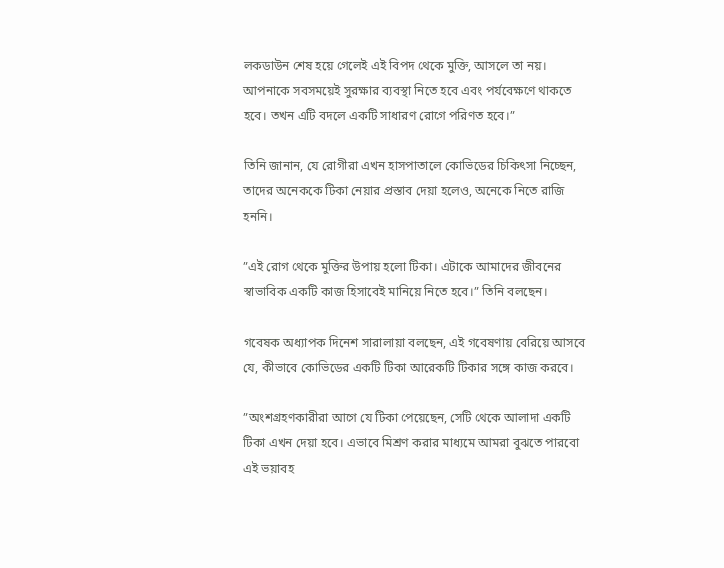লকডাউন শেষ হয়ে গেলেই এই বিপদ থেকে মুক্তি, আসলে তা নয়। আপনাকে সবসময়েই সুরক্ষার ব্যবস্থা নিতে হবে এবং পর্যবেক্ষণে থাকতে হবে। তখন এটি বদলে একটি সাধারণ রোগে পরিণত হবে।”

তিনি জানান, যে রোগীরা এখন হাসপাতালে কোভিডের চিকিৎসা নিচ্ছেন, তাদের অনেককে টিকা নেয়ার প্রস্তাব দেয়া হলেও, অনেকে নিতে রাজি হননি।

”এই রোগ থেকে মুক্তির উপায় হলো টিকা। এটাকে আমাদের জীবনের স্বাভাবিক একটি কাজ হিসাবেই মানিয়ে নিতে হবে।” তিনি বলছেন।

গবেষক অধ্যাপক দিনেশ সারালায়া বলছেন, এই গবেষণায় বেরিয়ে আসবে যে, কীভাবে কোভিডের একটি টিকা আরেকটি টিকার সঙ্গে কাজ করবে।

”অংশগ্রহণকারীরা আগে যে টিকা পেয়েছেন, সেটি থেকে আলাদা একটি টিকা এখন দেয়া হবে। এভাবে মিশ্রণ করার মাধ্যমে আমরা বুঝতে পারবো এই ভয়াবহ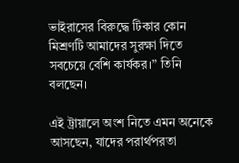ভাইরাসের বিরুদ্ধে টিকার কোন মিশ্রণটি আমাদের সুরক্ষা দিতে সবচেয়ে বেশি কার্যকর।” তিনি বলছেন।

এই ট্রায়ালে অংশ নিতে এমন অনেকে আসছেন, যাদের পরার্থপরতা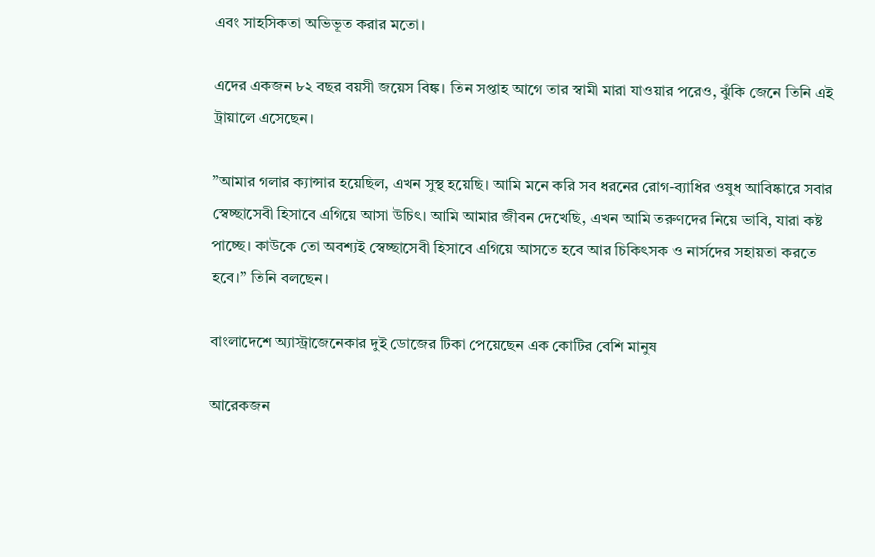এবং সাহসিকতা অভিভূত করার মতো।

এদের একজন ৮২ বছর বয়সী জয়েস বিঙ্ক। তিন সপ্তাহ আগে তার স্বামী মারা যাওয়ার পরেও, ঝুঁকি জেনে তিনি এই ট্রায়ালে এসেছেন।

”আমার গলার ক্যান্সার হয়েছিল, এখন সুস্থ হয়েছি। আমি মনে করি সব ধরনের রোগ-ব্যাধির ওষুধ আবিষ্কারে সবার স্বেচ্ছাসেবী হিসাবে এগিয়ে আসা উচিৎ। আমি আমার জীবন দেখেছি, এখন আমি তরুণদের নিয়ে ভাবি, যারা কষ্ট পাচ্ছে। কাউকে তো অবশ্যই স্বেচ্ছাসেবী হিসাবে এগিয়ে আসতে হবে আর চিকিৎসক ও নার্সদের সহায়তা করতে হবে।” তিনি বলছেন।

বাংলাদেশে অ্যাস্ট্রাজেনেকার দুই ডোজের টিকা পেয়েছেন এক কোটির বেশি মানুষ

আরেকজন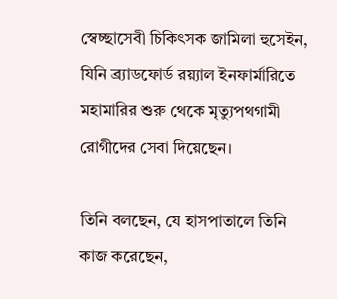স্বেচ্ছাসেবী চিকিৎসক জামিলা হুসেইন, যিনি ব্র্যাডফোর্ড রয়্যাল ইনফার্মারিতে মহামারির শুরু থেকে মৃত্যুপথগামী রোগীদের সেবা দিয়েছেন।

তিনি বলছেন, যে হাসপাতালে তিনি কাজ করেছেন,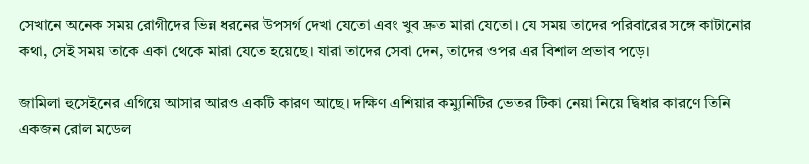সেখানে অনেক সময় রোগীদের ভিন্ন ধরনের উপসর্গ দেখা যেতো এবং খুব দ্রুত মারা যেতো। যে সময় তাদের পরিবারের সঙ্গে কাটানোর কথা, সেই সময় তাকে একা থেকে মারা যেতে হয়েছে। যারা তাদের সেবা দেন, তাদের ওপর এর বিশাল প্রভাব পড়ে।

জামিলা হুসেইনের এগিয়ে আসার আরও একটি কারণ আছে। দক্ষিণ এশিয়ার কম্যুনিটির ভেতর টিকা নেয়া নিয়ে দ্বিধার কারণে তিনি একজন রোল মডেল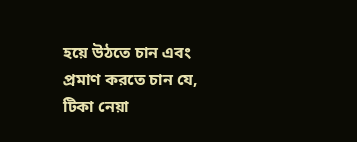হয়ে উঠতে চান এবং প্রমাণ করতে চান যে, টিকা নেয়া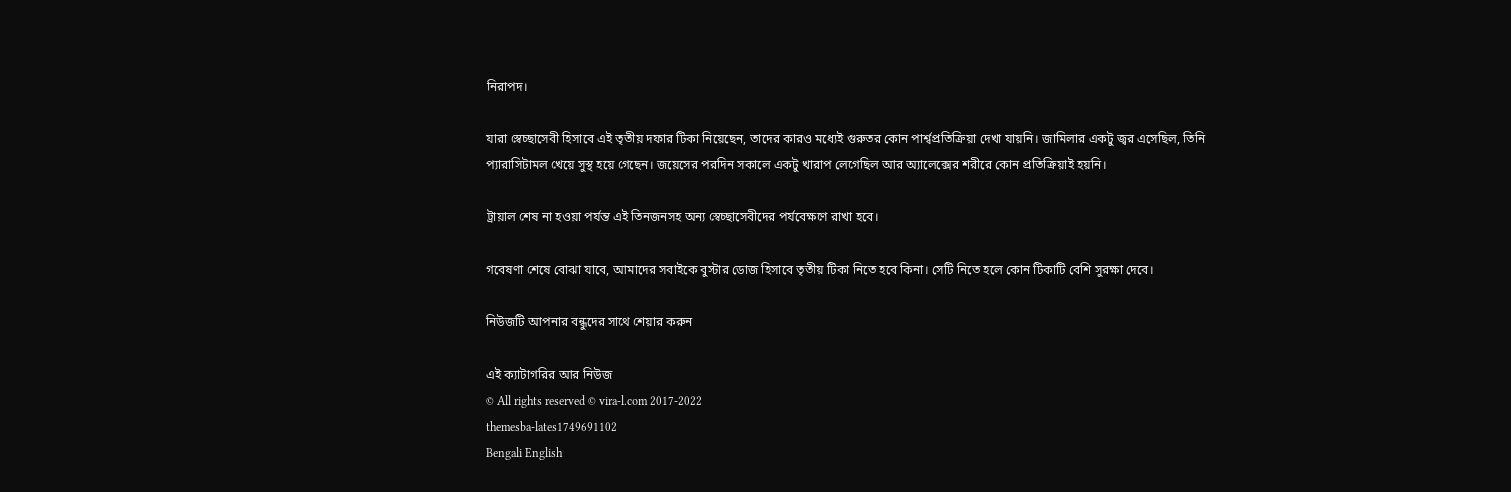নিরাপদ।

যারা স্বেচ্ছাসেবী হিসাবে এই তৃতীয় দফার টিকা নিয়েছেন, তাদের কারও মধ্যেই গুরুতর কোন পার্শ্বপ্রতিক্রিয়া দেখা যায়নি। জামিলার একটু জ্বর এসেছিল, তিনি প্যারাসিটামল খেয়ে সুস্থ হয়ে গেছেন। জয়েসের পরদিন সকালে একটু খারাপ লেগেছিল আর অ্যালেক্সের শরীরে কোন প্রতিক্রিয়াই হয়নি।

ট্রায়াল শেষ না হওয়া পর্যন্ত এই তিনজনসহ অন্য স্বেচ্ছাসেবীদের পর্যবেক্ষণে রাখা হবে।

গবেষণা শেষে বোঝা যাবে, আমাদের সবাইকে বুস্টার ডোজ হিসাবে তৃতীয় টিকা নিতে হবে কিনা। সেটি নিতে হলে কোন টিকাটি বেশি সুরক্ষা দেবে।

নিউজটি আপনার বন্ধুদের সাথে শেয়ার করুন

এই ক্যাটাগরির আর নিউজ
© All rights reserved © vira-l.com 2017-2022
themesba-lates1749691102
Bengali English